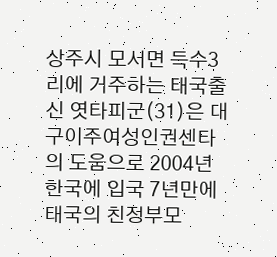상주시 모서면 득수3리에 거주하는 태국출신 엿타피군(31)은 대구이주여성인권센타의 도움으로 2004년 한국에 입국 7년만에 태국의 친정부모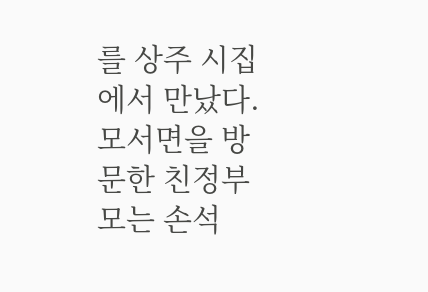를 상주 시집에서 만났다.
모서면을 방문한 친정부모는 손석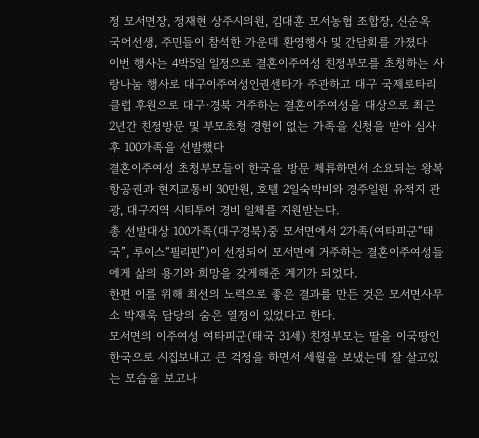정 모서면장, 정재현 상주시의원, 김대훈 모서농협 조합장, 신순옥 국어선생, 주민들이 참석한 가운데 환영행사 및 간담회를 가졌다
이번 행사는 4박5일 일정으로 결혼이주여성 친정부모를 초청하는 사랑나눔 행사로 대구이주여성인권센타가 주관하고 대구 국제로타리클럽 후원으로 대구·경북 거주하는 결혼이주여성을 대상으로 최근 2년간 친정방문 및 부모초청 경험이 없는 가족을 신청을 받아 심사후 100가족을 선발했다
결혼이주여성 초청부모들이 한국을 방문 체류하면서 소요되는 왕복 항공권과 현지교통비 30만원, 호텔 2일숙박비와 경주일원 유적지 관광, 대구지역 시티투어 경비 일체를 지원받는다.
총 선발대상 100가족(대구경북)중 모서면에서 2가족(여타피군“태국”, 루이스“필리핀”)이 선정되어 모서면에 거주하는 결혼이주여성들에게 삶의 용기와 희망을 갖게해준 계기가 되었다.
한편 이를 위해 최선의 노력으로 좋은 결과를 만든 것은 모서면사무소 박재욱 담당의 숨은 열정이 있었다고 한다.
모서면의 이주여성 여타피군(태국 31세) 친정부모는 딸을 이국땅인 한국으로 시집보내고 큰 걱정을 하면서 세월을 보냈는데 잘 살고있는 모습을 보고나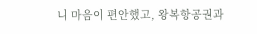니 마음이 편안했고, 왕복항공권과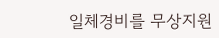일체경비를 무상지원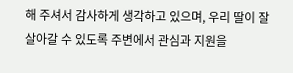해 주셔서 감사하게 생각하고 있으며, 우리 딸이 잘 살아갈 수 있도록 주변에서 관심과 지원을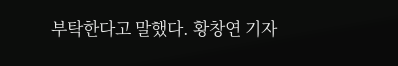부탁한다고 말했다. 황창연 기자